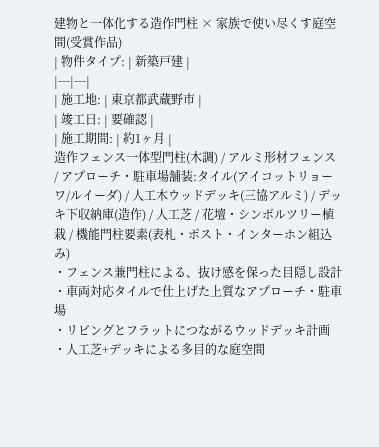建物と一体化する造作門柱 × 家族で使い尽くす庭空間(受賞作品)
| 物件タイプ: | 新築戸建 |
|---|---|
| 施工地: | 東京都武蔵野市 |
| 竣工日: | 要確認 |
| 施工期間: | 約1ヶ月 |
造作フェンス一体型門柱(木調) / アルミ形材フェンス / アプローチ・駐車場舗装:タイル(アイコットリョーワ/ルイーダ) / 人工木ウッドデッキ(三協アルミ) / デッキ下収納庫(造作) / 人工芝 / 花壇・シンボルツリー植栽 / 機能門柱要素(表札・ポスト・インターホン組込み)
・フェンス兼門柱による、抜け感を保った目隠し設計
・車両対応タイルで仕上げた上質なアプローチ・駐車場
・リビングとフラットにつながるウッドデッキ計画
・人工芝+デッキによる多目的な庭空間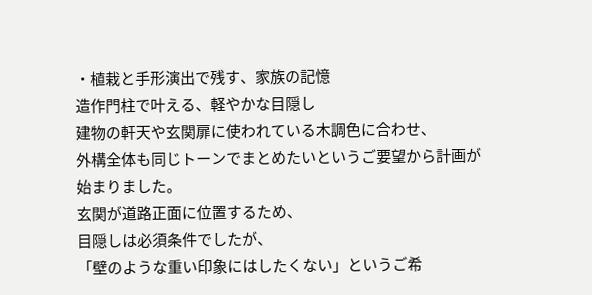・植栽と手形演出で残す、家族の記憶
造作門柱で叶える、軽やかな目隠し
建物の軒天や玄関扉に使われている木調色に合わせ、
外構全体も同じトーンでまとめたいというご要望から計画が始まりました。
玄関が道路正面に位置するため、
目隠しは必須条件でしたが、
「壁のような重い印象にはしたくない」というご希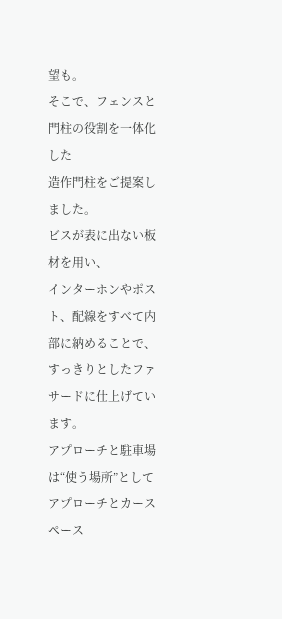望も。
そこで、フェンスと門柱の役割を一体化した
造作門柱をご提案しました。
ビスが表に出ない板材を用い、
インターホンやポスト、配線をすべて内部に納めることで、
すっきりとしたファサードに仕上げています。
アプローチと駐車場は“使う場所”として
アプローチとカースペース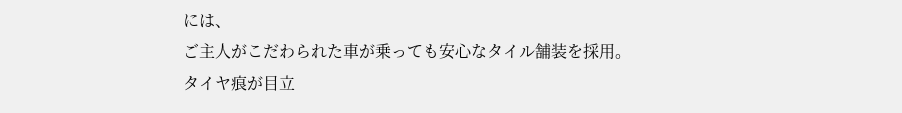には、
ご主人がこだわられた車が乗っても安心なタイル舗装を採用。
タイヤ痕が目立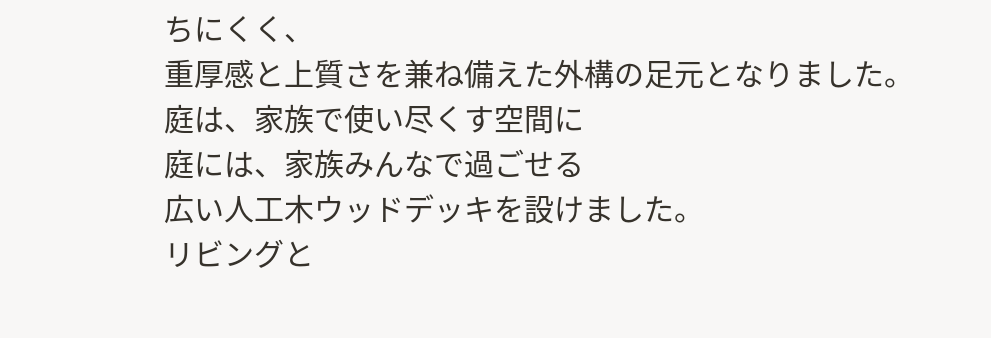ちにくく、
重厚感と上質さを兼ね備えた外構の足元となりました。
庭は、家族で使い尽くす空間に
庭には、家族みんなで過ごせる
広い人工木ウッドデッキを設けました。
リビングと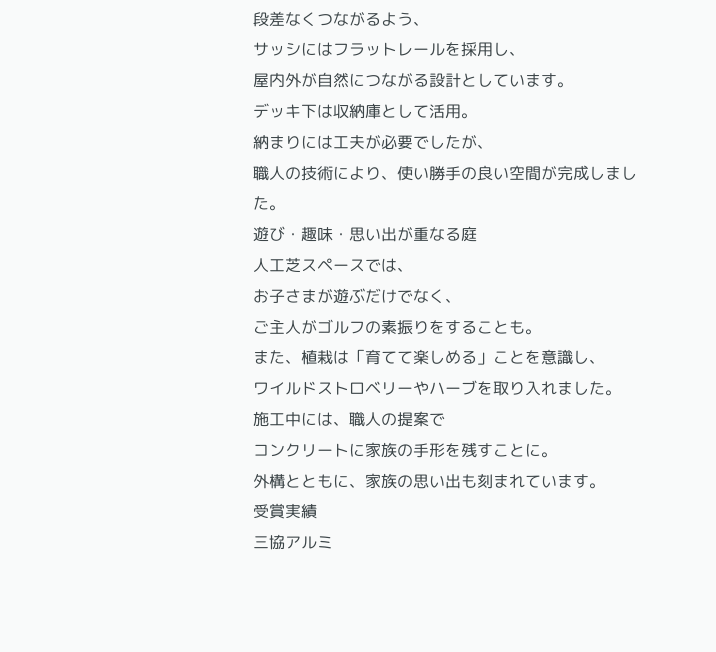段差なくつながるよう、
サッシにはフラットレールを採用し、
屋内外が自然につながる設計としています。
デッキ下は収納庫として活用。
納まりには工夫が必要でしたが、
職人の技術により、使い勝手の良い空間が完成しました。
遊び・趣味・思い出が重なる庭
人工芝スペースでは、
お子さまが遊ぶだけでなく、
ご主人がゴルフの素振りをすることも。
また、植栽は「育てて楽しめる」ことを意識し、
ワイルドストロベリーやハーブを取り入れました。
施工中には、職人の提案で
コンクリートに家族の手形を残すことに。
外構とともに、家族の思い出も刻まれています。
受賞実績
三協アルミ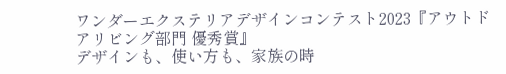ワンダーエクステリアデザインコンテスト2023『アウトドアリビング部門 優秀賞』
デザインも、使い方も、家族の時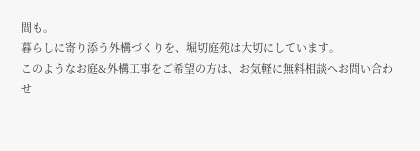間も。
暮らしに寄り添う外構づくりを、堀切庭苑は大切にしています。
このようなお庭&外構工事をご希望の方は、お気軽に無料相談へお問い合わせ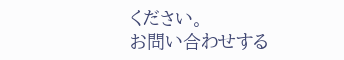ください。
お問い合わせする